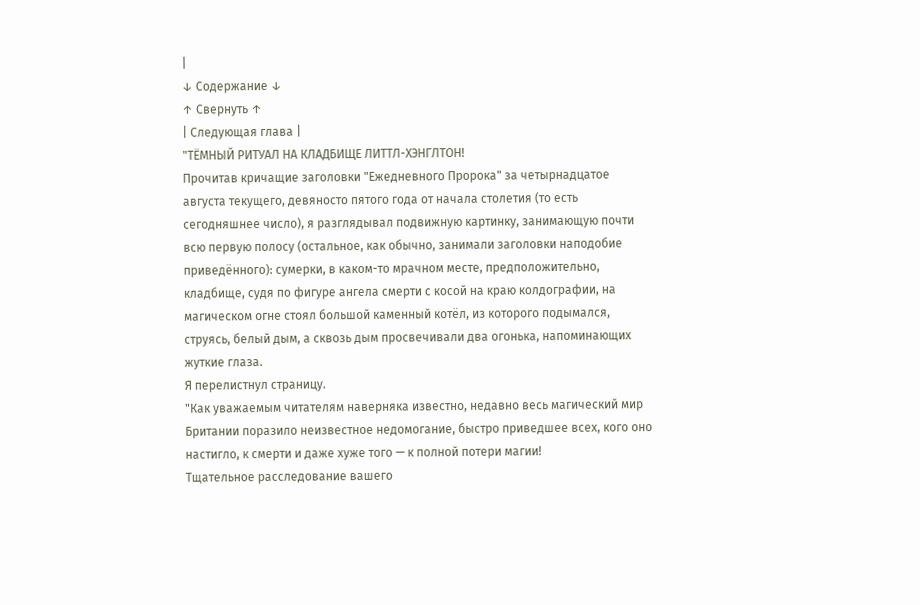|
↓ Содержание ↓
↑ Свернуть ↑
| Следующая глава |
"ТЁМНЫЙ РИТУАЛ НА КЛАДБИЩЕ ЛИТТЛ-ХЭНГЛТОН!
Прочитав кричащие заголовки "Ежедневного Пророка" за четырнадцатое августа текущего, девяносто пятого года от начала столетия (то есть сегодняшнее число), я разглядывал подвижную картинку, занимающую почти всю первую полосу (остальное, как обычно, занимали заголовки наподобие приведённого): сумерки, в каком-то мрачном месте, предположительно, кладбище, судя по фигуре ангела смерти с косой на краю колдографии, на магическом огне стоял большой каменный котёл, из которого подымался, струясь, белый дым, а сквозь дым просвечивали два огонька, напоминающих жуткие глаза.
Я перелистнул страницу.
"Как уважаемым читателям наверняка известно, недавно весь магический мир Британии поразило неизвестное недомогание, быстро приведшее всех, кого оно настигло, к смерти и даже хуже того — к полной потери магии!
Тщательное расследование вашего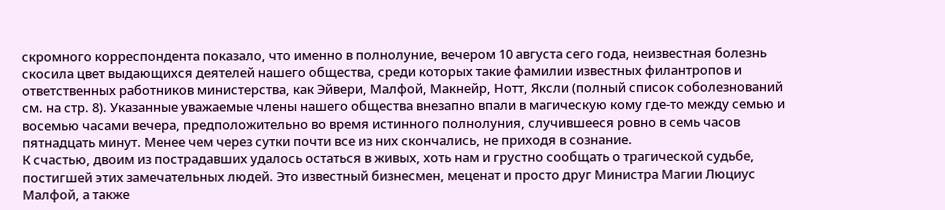скромного корреспондента показало, что именно в полнолуние, вечером 10 августа сего года, неизвестная болезнь скосила цвет выдающихся деятелей нашего общества, среди которых такие фамилии известных филантропов и ответственных работников министерства, как Эйвери, Малфой, Макнейр, Нотт, Яксли (полный список соболезнований см. на стр. 8). Указанные уважаемые члены нашего общества внезапно впали в магическую кому где-то между семью и восемью часами вечера, предположительно во время истинного полнолуния, случившееся ровно в семь часов пятнадцать минут. Менее чем через сутки почти все из них скончались, не приходя в сознание.
К счастью, двоим из пострадавших удалось остаться в живых, хоть нам и грустно сообщать о трагической судьбе, постигшей этих замечательных людей. Это известный бизнесмен, меценат и просто друг Министра Магии Люциус Малфой, а также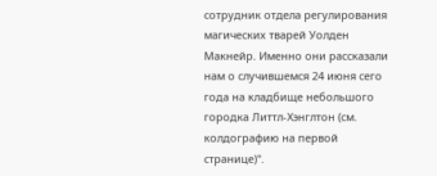сотрудник отдела регулирования магических тварей Уолден Макнейр. Именно они рассказали нам о случившемся 24 июня сего года на кладбище небольшого городка Литтл-Хэнглтон (см. колдографию на первой странице)".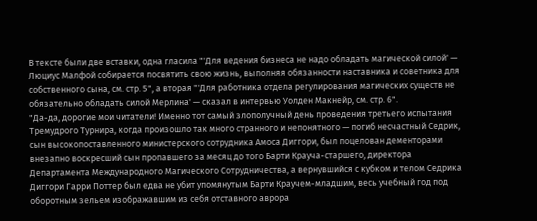В тексте были две вставки, одна гласила "'Для ведения бизнеса не надо обладать магической силой' — Люциус Малфой собирается посвятить свою жизнь, выполняя обязанности наставника и советника для собственного сына, см. стр. 5", а вторая "'Для работника отдела регулирования магических существ не обязательно обладать силой Мерлина' — сказал в интервью Уолден Макнейр, см. стр. 6".
"Да-да, дорогие мои читатели! Именно тот самый злополучный день проведения третьего испытания Тремудрого Турнира, когда произошло так много странного и непонятного — погиб несчастный Седрик, сын высокопоставленного министерского сотрудника Амоса Диггори, был поцелован дементорами внезапно воскресший сын пропавшего за месяц до того Барти Крауча-старшего, директора Департамента Международного Магического Сотрудничества, а вернувшийся с кубком и телом Седрика Диггори Гарри Поттер был едва не убит упомянутым Барти Краучем-младшим, весь учебный год под оборотным зельем изображавшим из себя отставного аврора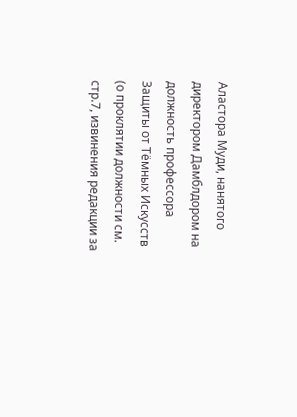Аластора Муди, нанятого директором Дамблдором на должность профессора Защиты от Тёмных Искусств (о проклятии должности см. стр.7, извинения редакции за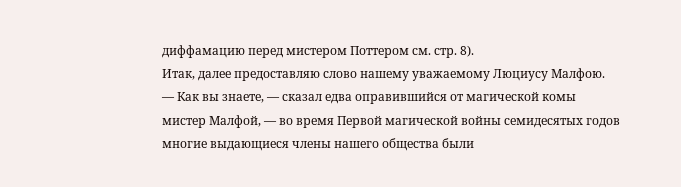диффамацию перед мистером Поттером см. стр. 8).
Итак, далее предоставляю слово нашему уважаемому Люциусу Малфою.
— Как вы знаете, — сказал едва оправившийся от магической комы мистер Малфой, — во время Первой магической войны семидесятых годов многие выдающиеся члены нашего общества были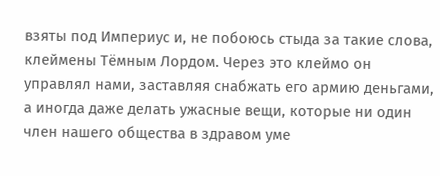взяты под Империус и, не побоюсь стыда за такие слова, клеймены Тёмным Лордом. Через это клеймо он управлял нами, заставляя снабжать его армию деньгами, а иногда даже делать ужасные вещи, которые ни один член нашего общества в здравом уме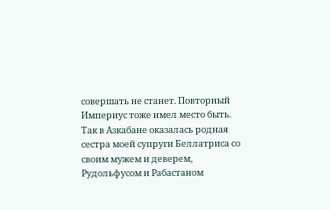совершать не станет. Повторный Империус тоже имел место быть. Так в Азкабане оказалась родная сестра моей супруги Беллатриса со своим мужем и деверем, Рудольфусом и Рабастаном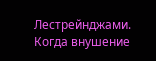Лестрейнджами. Когда внушение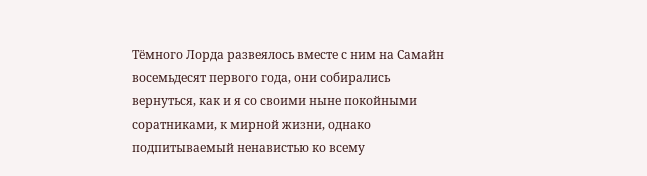Тёмного Лорда развеялось вместе с ним на Самайн восемьдесят первого года, они собирались вернуться, как и я со своими ныне покойными соратниками, к мирной жизни, однако подпитываемый ненавистью ко всему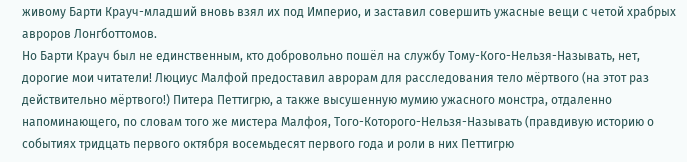живому Барти Крауч-младший вновь взял их под Империо, и заставил совершить ужасные вещи с четой храбрых авроров Лонгботтомов.
Но Барти Крауч был не единственным, кто добровольно пошёл на службу Тому-Кого-Нельзя-Называть, нет, дорогие мои читатели! Люциус Малфой предоставил аврорам для расследования тело мёртвого (на этот раз действительно мёртвого!) Питера Петтигрю, а также высушенную мумию ужасного монстра, отдаленно напоминающего, по словам того же мистера Малфоя, Того-Которого-Нельзя-Называть (правдивую историю о событиях тридцать первого октября восемьдесят первого года и роли в них Петтигрю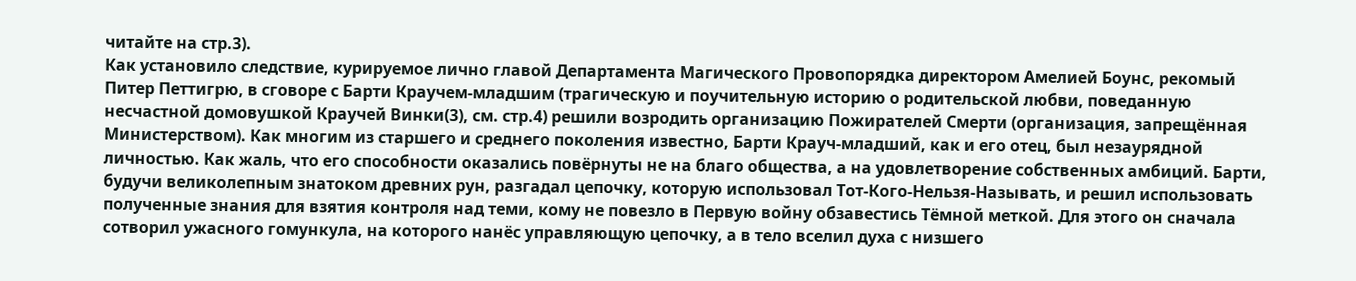читайте на стр.3).
Как установило следствие, курируемое лично главой Департамента Магического Провопорядка директором Амелией Боунс, рекомый Питер Петтигрю, в сговоре с Барти Краучем-младшим (трагическую и поучительную историю о родительской любви, поведанную несчастной домовушкой Краучей Винки(3), см. стр.4) решили возродить организацию Пожирателей Смерти (организация, запрещённая Министерством). Как многим из старшего и среднего поколения известно, Барти Крауч-младший, как и его отец, был незаурядной личностью. Как жаль, что его способности оказались повёрнуты не на благо общества, а на удовлетворение собственных амбиций. Барти, будучи великолепным знатоком древних рун, разгадал цепочку, которую использовал Тот-Кого-Нельзя-Называть, и решил использовать полученные знания для взятия контроля над теми, кому не повезло в Первую войну обзавестись Тёмной меткой. Для этого он сначала сотворил ужасного гомункула, на которого нанёс управляющую цепочку, а в тело вселил духа с низшего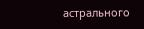астрального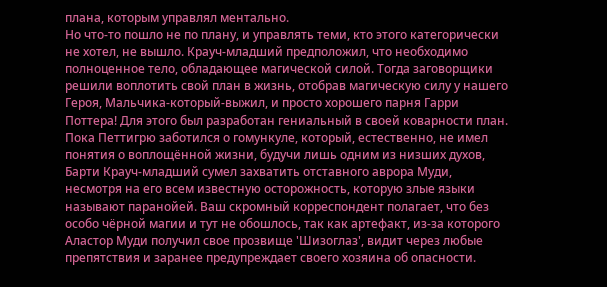плана, которым управлял ментально.
Но что-то пошло не по плану, и управлять теми, кто этого категорически не хотел, не вышло. Крауч-младший предположил, что необходимо полноценное тело, обладающее магической силой. Тогда заговорщики решили воплотить свой план в жизнь, отобрав магическую силу у нашего Героя, Мальчика-который-выжил, и просто хорошего парня Гарри Поттера! Для этого был разработан гениальный в своей коварности план. Пока Петтигрю заботился о гомункуле, который, естественно, не имел понятия о воплощённой жизни, будучи лишь одним из низших духов, Барти Крауч-младший сумел захватить отставного аврора Муди, несмотря на его всем известную осторожность, которую злые языки называют паранойей. Ваш скромный корреспондент полагает, что без особо чёрной магии и тут не обошлось, так как артефакт, из-за которого Аластор Муди получил свое прозвище 'Шизоглаз', видит через любые препятствия и заранее предупреждает своего хозяина об опасности.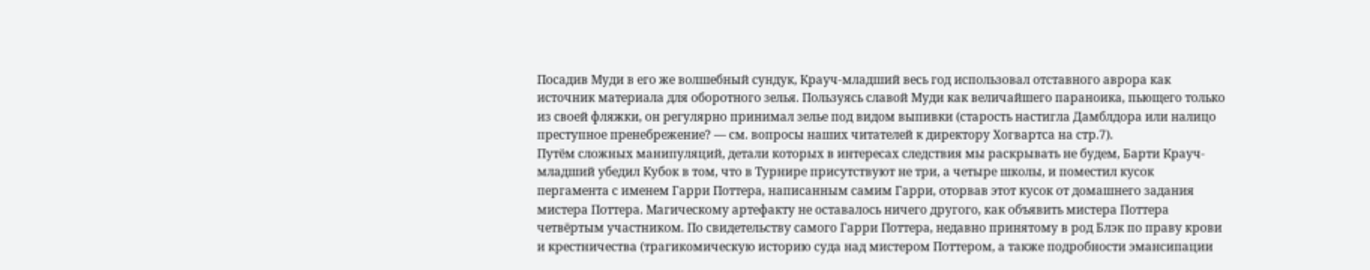Посадив Муди в его же волшебный сундук, Крауч-младший весь год использовал отставного аврора как источник материала для оборотного зелья. Пользуясь славой Муди как величайшего параноика, пьющего только из своей фляжки, он регулярно принимал зелье под видом выпивки (старость настигла Дамблдора или налицо преступное пренебрежение? — см. вопросы наших читателей к директору Хогвартса на стр.7).
Путём сложных манипуляций, детали которых в интересах следствия мы раскрывать не будем, Барти Крауч-младший убедил Кубок в том, что в Турнире присутствуют не три, а четыре школы, и поместил кусок пергамента с именем Гарри Поттера, написанным самим Гарри, оторвав этот кусок от домашнего задания мистера Поттера. Магическому артефакту не оставалось ничего другого, как объявить мистера Поттера четвёртым участником. По свидетельству самого Гарри Поттера, недавно принятому в род Блэк по праву крови и крестничества (трагикомическую историю суда над мистером Поттером, а также подробности эмансипации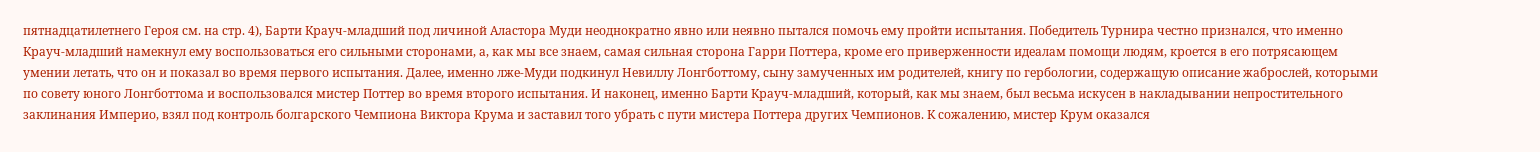пятнадцатилетнего Героя см. на стр. 4), Барти Крауч-младший под личиной Аластора Муди неоднократно явно или неявно пытался помочь ему пройти испытания. Победитель Турнира честно признался, что именно Крауч-младший намекнул ему воспользоваться его сильными сторонами, а, как мы все знаем, самая сильная сторона Гарри Поттера, кроме его приверженности идеалам помощи людям, кроется в его потрясающем умении летать, что он и показал во время первого испытания. Далее, именно лже-Муди подкинул Невиллу Лонгботтому, сыну замученных им родителей, книгу по гербологии, содержащую описание жаброслей, которыми по совету юного Лонгботтома и воспользовался мистер Поттер во время второго испытания. И наконец, именно Барти Крауч-младший, который, как мы знаем, был весьма искусен в накладывании непростительного заклинания Империо, взял под контроль болгарского Чемпиона Виктора Крума и заставил того убрать с пути мистера Поттера других Чемпионов. К сожалению, мистер Крум оказался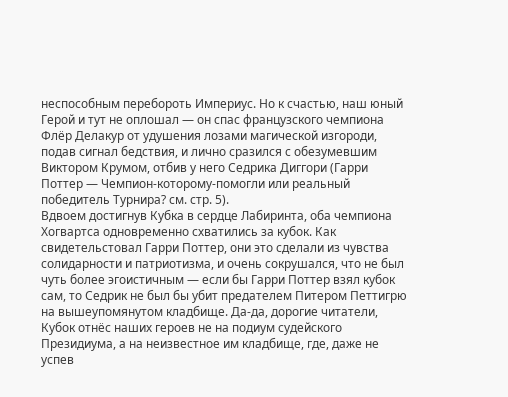неспособным перебороть Империус. Но к счастью, наш юный Герой и тут не оплошал — он спас французского чемпиона Флёр Делакур от удушения лозами магической изгороди, подав сигнал бедствия, и лично сразился с обезумевшим Виктором Крумом, отбив у него Седрика Диггори (Гарри Поттер — Чемпион-которому-помогли или реальный победитель Турнира? см. стр. 5).
Вдвоем достигнув Кубка в сердце Лабиринта, оба чемпиона Хогвартса одновременно схватились за кубок. Как свидетельстовал Гарри Поттер, они это сделали из чувства солидарности и патриотизма, и очень сокрушался, что не был чуть более эгоистичным — если бы Гарри Поттер взял кубок сам, то Седрик не был бы убит предателем Питером Петтигрю на вышеупомянутом кладбище. Да-да, дорогие читатели, Кубок отнёс наших героев не на подиум судейского Президиума, а на неизвестное им кладбище, где, даже не успев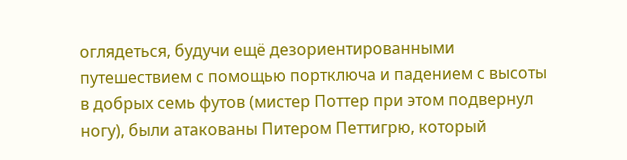оглядеться, будучи ещё дезориентированными путешествием с помощью портключа и падением с высоты в добрых семь футов (мистер Поттер при этом подвернул ногу), были атакованы Питером Петтигрю, который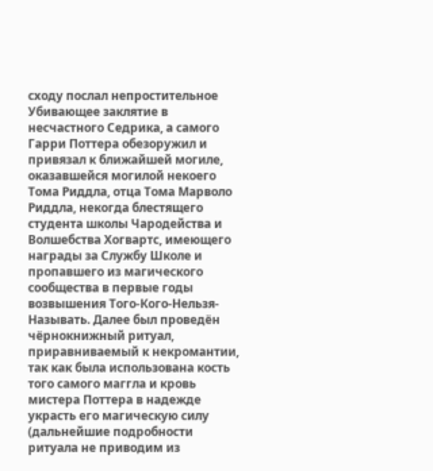сходу послал непростительное Убивающее заклятие в несчастного Седрика, а самого Гарри Поттера обезоружил и привязал к ближайшей могиле, оказавшейся могилой некоего Тома Риддла, отца Тома Марволо Риддла, некогда блестящего студента школы Чародейства и Волшебства Хогвартс, имеющего награды за Службу Школе и пропавшего из магического сообщества в первые годы возвышения Того-Кого-Нельзя-Называть. Далее был проведён чёрнокнижный ритуал, приравниваемый к некромантии, так как была использована кость того самого маггла и кровь мистера Поттера в надежде украсть его магическую силу (дальнейшие подробности ритуала не приводим из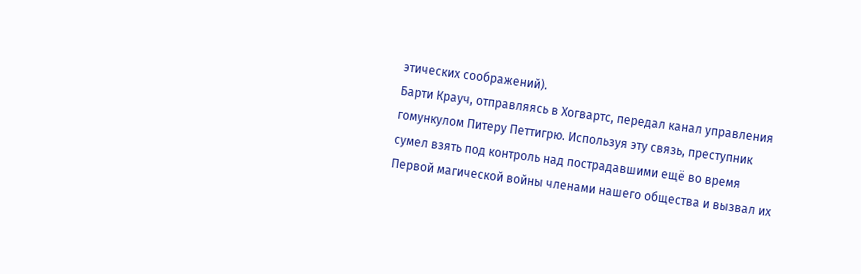этических соображений).
Барти Крауч, отправляясь в Хогвартс, передал канал управления гомункулом Питеру Петтигрю. Используя эту связь, преступник сумел взять под контроль над пострадавшими ещё во время Первой магической войны членами нашего общества и вызвал их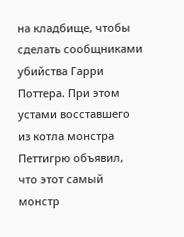на кладбище, чтобы сделать сообщниками убийства Гарри Поттера. При этом устами восставшего из котла монстра Петтигрю объявил, что этот самый монстр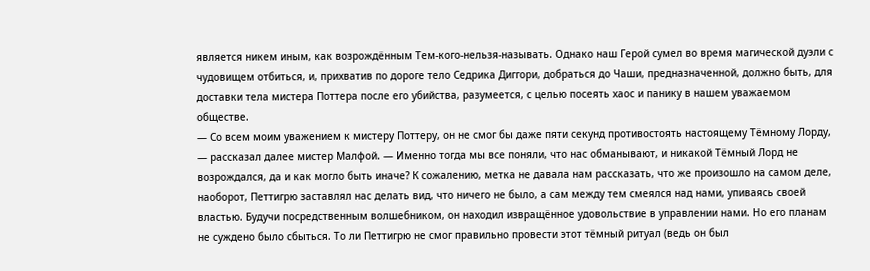является никем иным, как возрождённым Тем-кого-нельзя-называть. Однако наш Герой сумел во время магической дуэли с чудовищем отбиться, и, прихватив по дороге тело Седрика Диггори, добраться до Чаши, предназначенной, должно быть, для доставки тела мистера Поттера после его убийства, разумеется, с целью посеять хаос и панику в нашем уважаемом обществе.
— Со всем моим уважением к мистеру Поттеру, он не смог бы даже пяти секунд противостоять настоящему Тёмному Лорду, — рассказал далее мистер Малфой. — Именно тогда мы все поняли, что нас обманывают, и никакой Тёмный Лорд не возрождался, да и как могло быть иначе? К сожалению, метка не давала нам рассказать, что же произошло на самом деле, наоборот, Петтигрю заставлял нас делать вид, что ничего не было, а сам между тем смеялся над нами, упиваясь своей властью. Будучи посредственным волшебником, он находил извращённое удовольствие в управлении нами. Но его планам не суждено было сбыться. То ли Петтигрю не смог правильно провести этот тёмный ритуал (ведь он был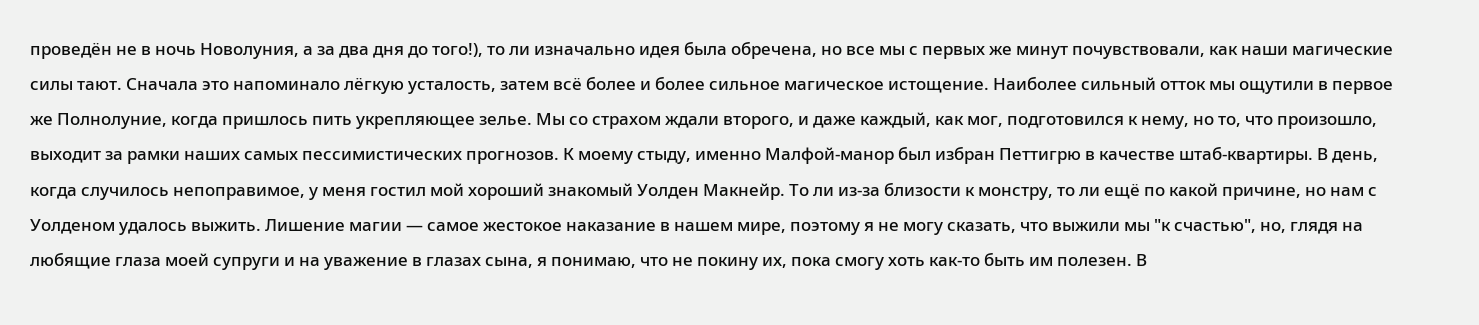проведён не в ночь Новолуния, а за два дня до того!), то ли изначально идея была обречена, но все мы с первых же минут почувствовали, как наши магические силы тают. Сначала это напоминало лёгкую усталость, затем всё более и более сильное магическое истощение. Наиболее сильный отток мы ощутили в первое же Полнолуние, когда пришлось пить укрепляющее зелье. Мы со страхом ждали второго, и даже каждый, как мог, подготовился к нему, но то, что произошло, выходит за рамки наших самых пессимистических прогнозов. К моему стыду, именно Малфой-манор был избран Петтигрю в качестве штаб-квартиры. В день, когда случилось непоправимое, у меня гостил мой хороший знакомый Уолден Макнейр. То ли из-за близости к монстру, то ли ещё по какой причине, но нам с Уолденом удалось выжить. Лишение магии — самое жестокое наказание в нашем мире, поэтому я не могу сказать, что выжили мы "к счастью", но, глядя на любящие глаза моей супруги и на уважение в глазах сына, я понимаю, что не покину их, пока смогу хоть как-то быть им полезен. В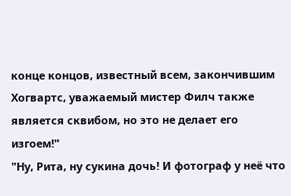конце концов, известный всем, закончившим Хогвартс, уважаемый мистер Филч также является сквибом, но это не делает его изгоем!"
"Ну, Рита, ну сукина дочь! И фотограф у неё что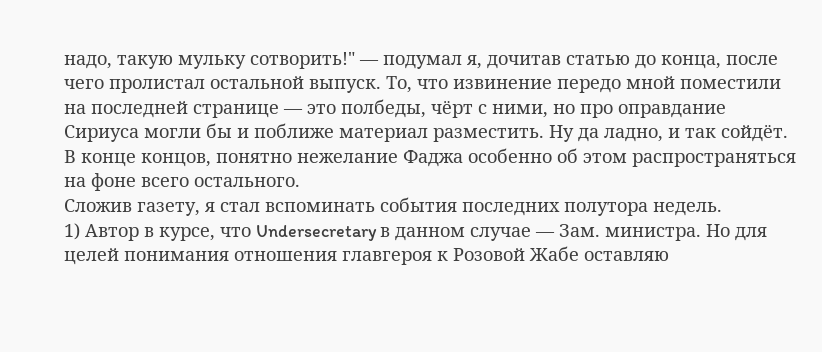надо, такую мульку сотворить!" — подумал я, дочитав статью до конца, после чего пролистал остальной выпуск. То, что извинение передо мной поместили на последней странице — это полбеды, чёрт с ними, но про оправдание Сириуса могли бы и поближе материал разместить. Ну да ладно, и так сойдёт. В конце концов, понятно нежелание Фаджа особенно об этом распространяться на фоне всего остального.
Сложив газету, я стал вспоминать события последних полутора недель.
1) Автор в курсе, что Undersecretary в данном случае — Зам. министра. Но для целей понимания отношения главгероя к Розовой Жабе оставляю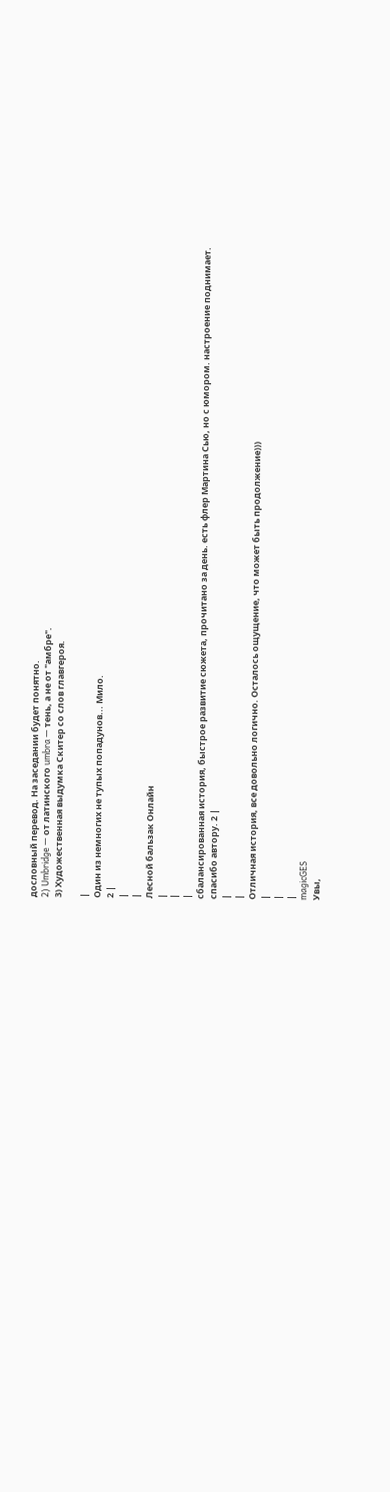дословный перевод. На заседании будет понятно.
2) Umbridge — от латинского umbra — тень, а не от "амбре".
3) Художественная выдумка Скитер со слов главгероя.

|
Один из немногих не тупых попадунов... Мило.
2 |
|
|
Лесной бальзак Онлайн
|
|
|
сбалансированная история, быстрое развитие сюжета, прочитано за день. есть флер Мартина Сью, но с юмором. настроение поднимает.
спасибо автору. 2 |
|
|
Отличная история, все довольно логично. Осталось ощущение, что может быть продолжение)))
|
|
|
magicGES
Увы,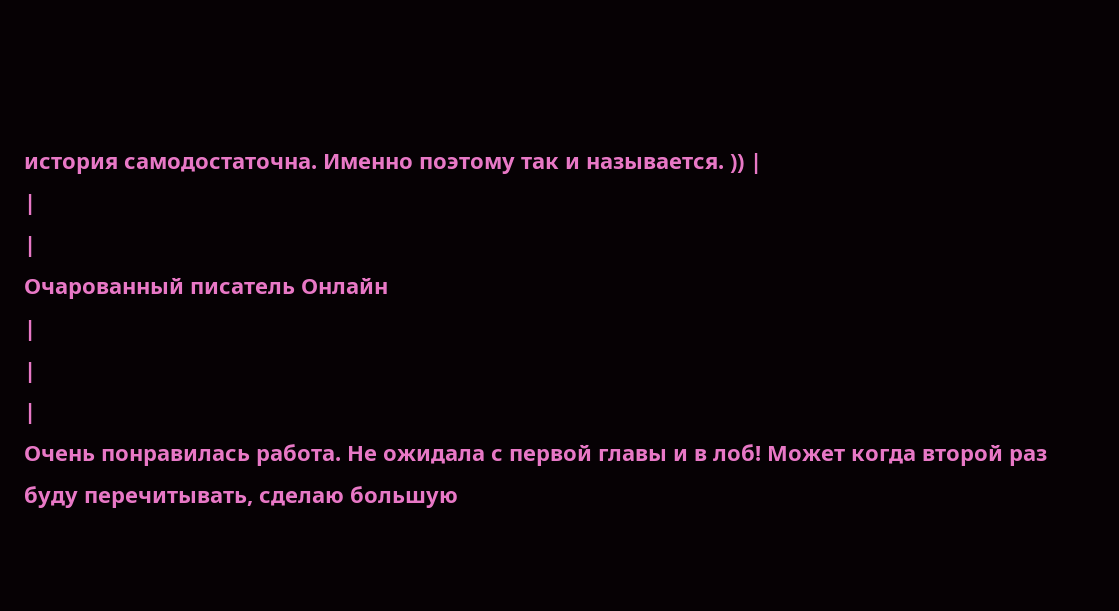история самодостаточна. Именно поэтому так и называется. )) |
|
|
Очарованный писатель Онлайн
|
|
|
Очень понравилась работа. Не ожидала с первой главы и в лоб! Может когда второй раз буду перечитывать, сделаю большую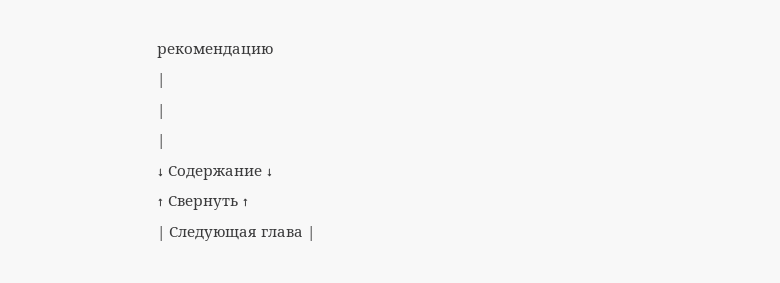рекомендацию
|
|
|
↓ Содержание ↓
↑ Свернуть ↑
| Следующая глава |